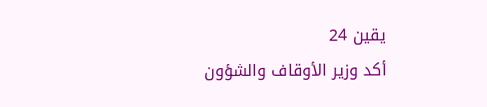يقين 24
أكد وزير الأوقاف والشؤون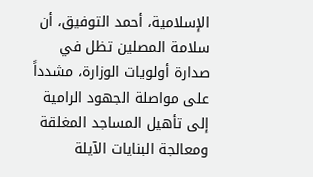الإسلامية، أحمد التوفيق، أن سلامة المصلين تظل في صدارة أولويات الوزارة، مشدداً على مواصلة الجهود الرامية إلى تأهيل المساجد المغلقة ومعالجة البنايات الآيلة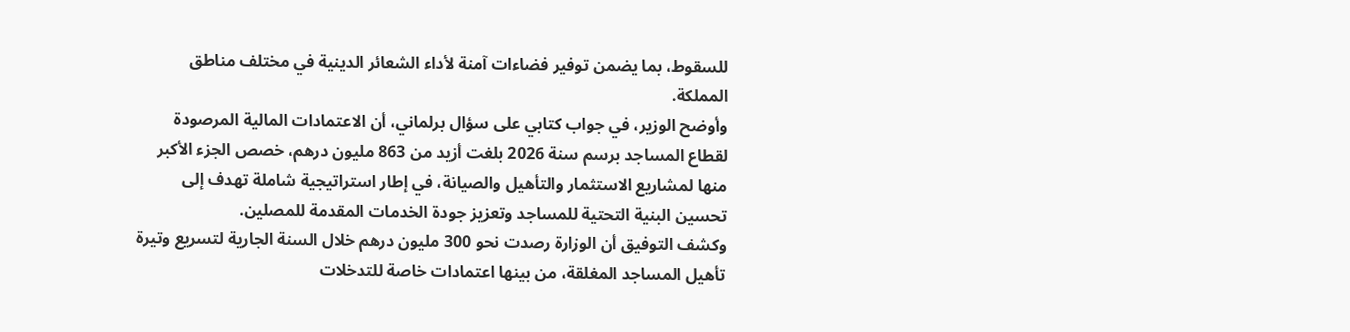للسقوط، بما يضمن توفير فضاءات آمنة لأداء الشعائر الدينية في مختلف مناطق المملكة.
وأوضح الوزير، في جواب كتابي على سؤال برلماني، أن الاعتمادات المالية المرصودة لقطاع المساجد برسم سنة 2026 بلغت أزيد من 863 مليون درهم، خصص الجزء الأكبر منها لمشاريع الاستثمار والتأهيل والصيانة، في إطار استراتيجية شاملة تهدف إلى تحسين البنية التحتية للمساجد وتعزيز جودة الخدمات المقدمة للمصلين.
وكشف التوفيق أن الوزارة رصدت نحو 300 مليون درهم خلال السنة الجارية لتسريع وتيرة تأهيل المساجد المغلقة، من بينها اعتمادات خاصة للتدخلات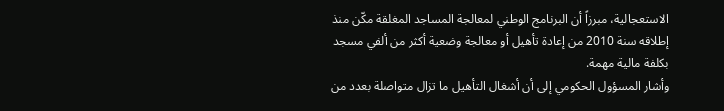الاستعجالية، مبرزاً أن البرنامج الوطني لمعالجة المساجد المغلقة مكّن منذ إطلاقه سنة 2010 من إعادة تأهيل أو معالجة وضعية أكثر من ألفي مسجد بكلفة مالية مهمة.
وأشار المسؤول الحكومي إلى أن أشغال التأهيل ما تزال متواصلة بعدد من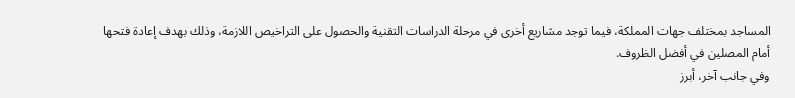المساجد بمختلف جهات المملكة، فيما توجد مشاريع أخرى في مرحلة الدراسات التقنية والحصول على التراخيص اللازمة، وذلك بهدف إعادة فتحها أمام المصلين في أفضل الظروف.
وفي جانب آخر، أبرز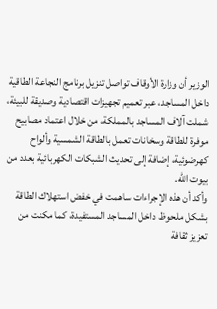الوزير أن وزارة الأوقاف تواصل تنزيل برنامج النجاعة الطاقية داخل المساجد، عبر تعميم تجهيزات اقتصادية وصديقة للبيئة، شملت آلاف المساجد بالمملكة، من خلال اعتماد مصابيح موفرة للطاقة وسخانات تعمل بالطاقة الشمسية وألواح كهرضوئية، إضافة إلى تحديث الشبكات الكهربائية بعدد من بيوت الله.
وأكد أن هذه الإجراءات ساهمت في خفض استهلاك الطاقة بشكل ملحوظ داخل المساجد المستفيدة، كما مكنت من تعزيز ثقافة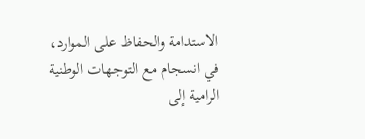الاستدامة والحفاظ على الموارد، في انسجام مع التوجهات الوطنية الرامية إلى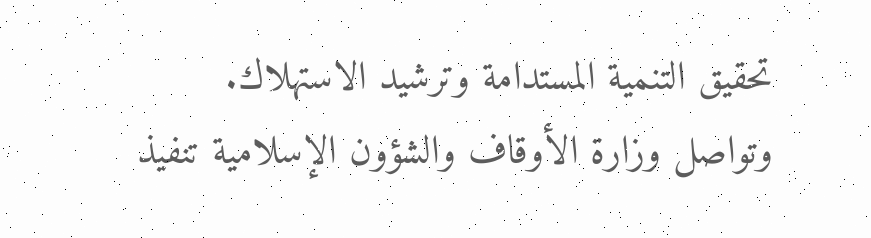تحقيق التنمية المستدامة وترشيد الاستهلاك.
وتواصل وزارة الأوقاف والشؤون الإسلامية تنفيذ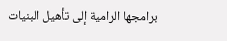برامجها الرامية إلى تأهيل البنيات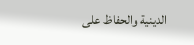الدينية والحفاظ على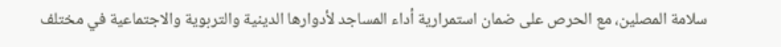سلامة المصلين، مع الحرص على ضمان استمرارية أداء المساجد لأدوارها الدينية والتربوية والاجتماعية في مختلف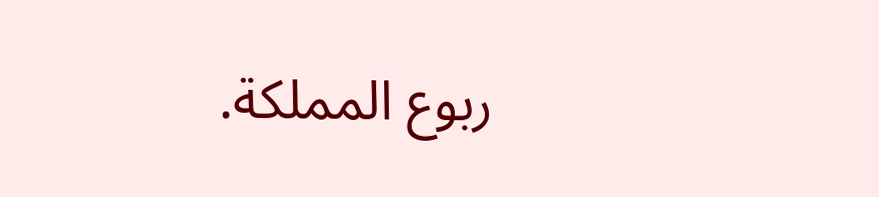ربوع المملكة.